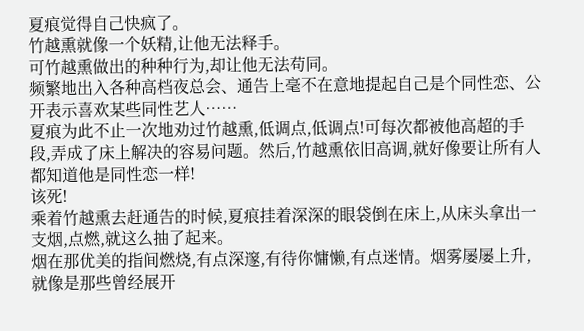夏痕觉得自己快疯了。
竹越熏就像一个妖精,让他无法释手。
可竹越熏做出的种种行为,却让他无法苟同。
频繁地出入各种高档夜总会、通告上毫不在意地提起自己是个同性恋、公开表示喜欢某些同性艺人……
夏痕为此不止一次地劝过竹越熏,低调点,低调点!可每次都被他高超的手段,弄成了床上解决的容易问题。然后,竹越熏依旧高调,就好像要让所有人都知道他是同性恋一样!
该死!
乘着竹越熏去赶通告的时候,夏痕挂着深深的眼袋倒在床上,从床头拿出一支烟,点燃,就这么抽了起来。
烟在那优美的指间燃烧,有点深邃,有待你慵懒,有点迷情。烟雾屡屡上升,就像是那些曾经展开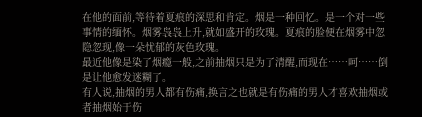在他的面前,等待着夏痕的深思和肯定。烟是一种回忆。是一个对一些事情的缅怀。烟雾袅袅上升,就如盛开的玫瑰。夏痕的脸便在烟雾中忽隐忽现,像一朵忧郁的灰色玫瑰。
最近他像是染了烟瘾一般,之前抽烟只是为了清醒,而现在……呵……倒是让他愈发迷糊了。
有人说,抽烟的男人都有伤痛,换言之也就是有伤痛的男人才喜欢抽烟或者抽烟始于伤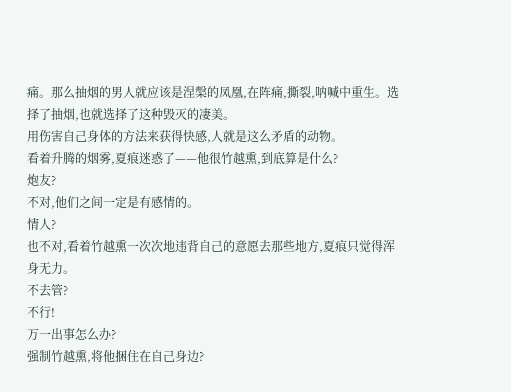痛。那么抽烟的男人就应该是涅槃的凤凰,在阵痛,撕裂,呐喊中重生。选择了抽烟,也就选择了这种毁灭的凄美。
用伤害自己身体的方法来获得快感,人就是这么矛盾的动物。
看着升腾的烟雾,夏痕迷惑了——他很竹越熏,到底算是什么?
炮友?
不对,他们之间一定是有感情的。
情人?
也不对,看着竹越熏一次次地违背自己的意愿去那些地方,夏痕只觉得浑身无力。
不去管?
不行!
万一出事怎么办?
强制竹越熏,将他捆住在自己身边?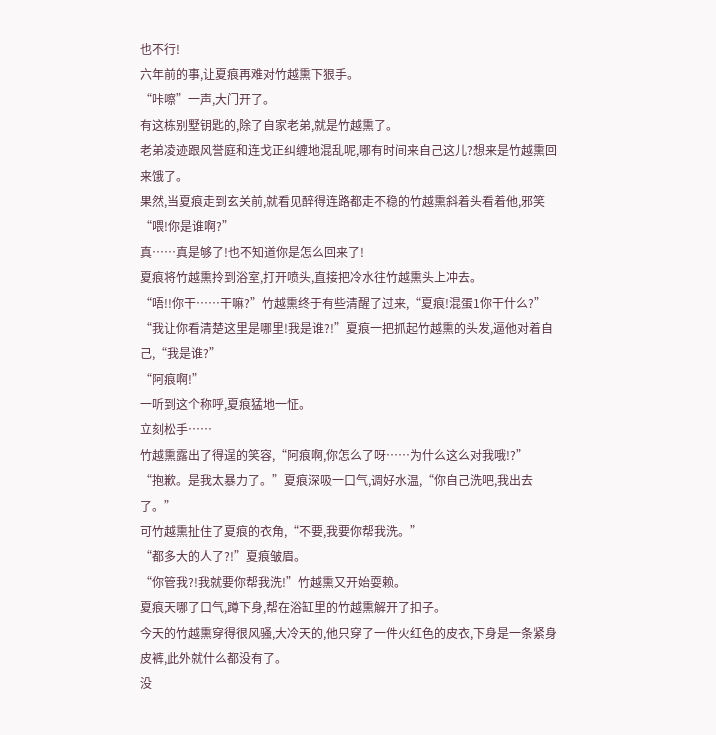也不行!
六年前的事,让夏痕再难对竹越熏下狠手。
“咔嚓”一声,大门开了。
有这栋别墅钥匙的,除了自家老弟,就是竹越熏了。
老弟凌迹跟风誉庭和连戈正纠缠地混乱呢,哪有时间来自己这儿?想来是竹越熏回来饿了。
果然,当夏痕走到玄关前,就看见醉得连路都走不稳的竹越熏斜着头看着他,邪笑“喂!你是谁啊?”
真……真是够了!也不知道你是怎么回来了!
夏痕将竹越熏拎到浴室,打开喷头,直接把冷水往竹越熏头上冲去。
“唔!!你干……干嘛?”竹越熏终于有些清醒了过来,“夏痕!混蛋1你干什么?”
“我让你看清楚这里是哪里!我是谁?!”夏痕一把抓起竹越熏的头发,逼他对着自己,“我是谁?”
“阿痕啊!”
一听到这个称呼,夏痕猛地一怔。
立刻松手……
竹越熏露出了得逞的笑容,“阿痕啊,你怎么了呀……为什么这么对我哦!?”
“抱歉。是我太暴力了。”夏痕深吸一口气,调好水温,“你自己洗吧,我出去了。”
可竹越熏扯住了夏痕的衣角,“不要,我要你帮我洗。”
“都多大的人了?!”夏痕皱眉。
“你管我?!我就要你帮我洗!”竹越熏又开始耍赖。
夏痕天哪了口气,蹲下身,帮在浴缸里的竹越熏解开了扣子。
今天的竹越熏穿得很风骚,大冷天的,他只穿了一件火红色的皮衣,下身是一条紧身皮裤,此外就什么都没有了。
没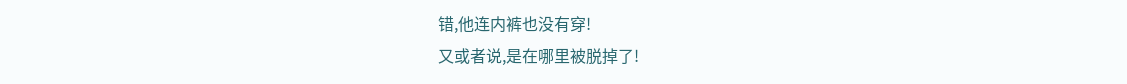错,他连内裤也没有穿!
又或者说,是在哪里被脱掉了!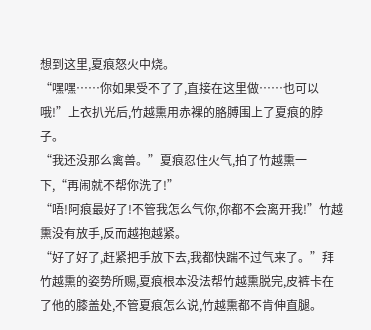想到这里,夏痕怒火中烧。
“嘿嘿……你如果受不了了,直接在这里做……也可以哦!”上衣扒光后,竹越熏用赤裸的胳膊围上了夏痕的脖子。
“我还没那么禽兽。”夏痕忍住火气,拍了竹越熏一下,“再闹就不帮你洗了!”
“唔!阿痕最好了!不管我怎么气你,你都不会离开我!”竹越熏没有放手,反而越抱越紧。
“好了好了,赶紧把手放下去,我都快踹不过气来了。”拜竹越熏的姿势所赐,夏痕根本没法帮竹越熏脱完,皮裤卡在了他的膝盖处,不管夏痕怎么说,竹越熏都不肯伸直腿。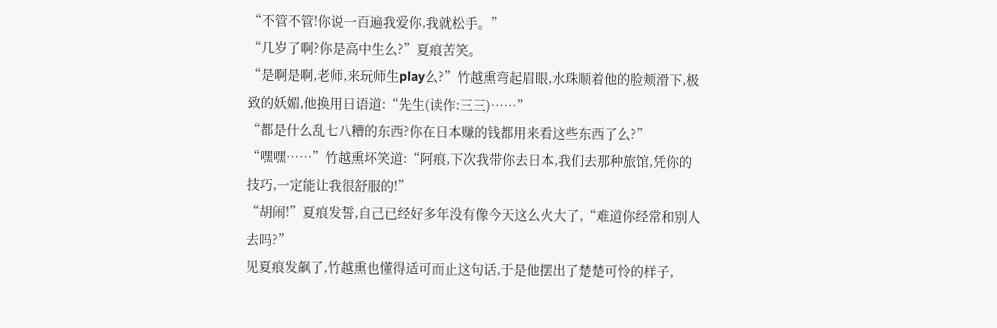“不管不管!你说一百遍我爱你,我就松手。”
“几岁了啊?你是高中生么?”夏痕苦笑。
“是啊是啊,老师,来玩师生play么?”竹越熏弯起眉眼,水珠顺着他的脸颊滑下,极致的妖媚,他换用日语道:“先生(读作:三三)……”
“都是什么乱七八糟的东西?你在日本赚的钱都用来看这些东西了么?”
“嘿嘿……”竹越熏坏笑道:“阿痕,下次我带你去日本,我们去那种旅馆,凭你的技巧,一定能让我很舒服的!”
“胡闹!”夏痕发誓,自己已经好多年没有像今天这么火大了,“难道你经常和别人去吗?”
见夏痕发飙了,竹越熏也懂得适可而止这句话,于是他摆出了楚楚可怜的样子,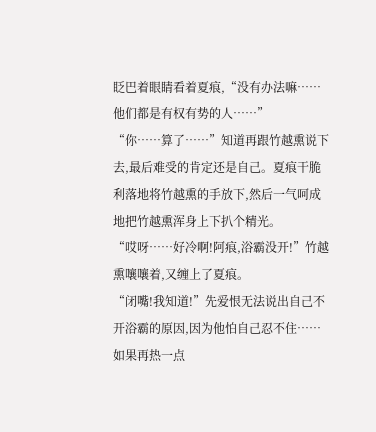眨巴着眼睛看着夏痕,“没有办法嘛……他们都是有权有势的人……”
“你……算了……”知道再跟竹越熏说下去,最后难受的肯定还是自己。夏痕干脆利落地将竹越熏的手放下,然后一气呵成地把竹越熏浑身上下扒个精光。
“哎呀……好冷啊!阿痕,浴霸没开!”竹越熏嚷嚷着,又缠上了夏痕。
“闭嘴!我知道!”先爱恨无法说出自己不开浴霸的原因,因为他怕自己忍不住……如果再热一点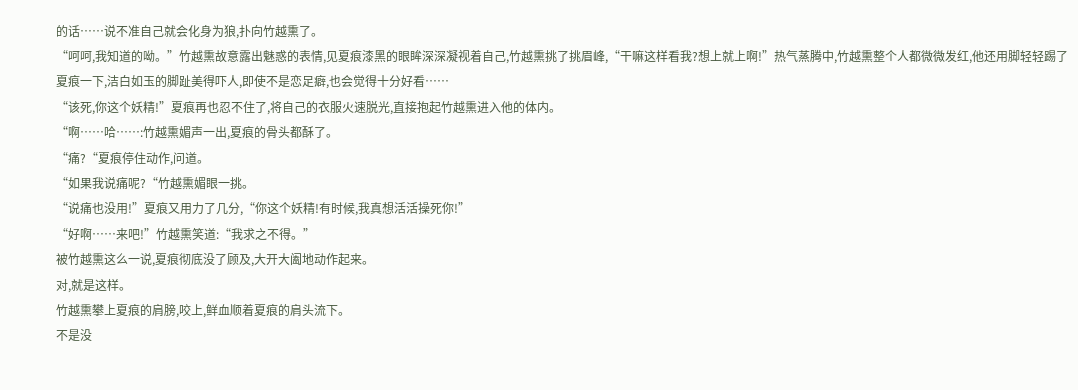的话……说不准自己就会化身为狼,扑向竹越熏了。
“呵呵,我知道的呦。”竹越熏故意露出魅惑的表情,见夏痕漆黑的眼眸深深凝视着自己,竹越熏挑了挑眉峰,“干嘛这样看我?想上就上啊!”热气蒸腾中,竹越熏整个人都微微发红,他还用脚轻轻踢了夏痕一下,洁白如玉的脚趾美得吓人,即使不是恋足癖,也会觉得十分好看……
“该死,你这个妖精!”夏痕再也忍不住了,将自己的衣服火速脱光,直接抱起竹越熏进入他的体内。
“啊……哈……:竹越熏媚声一出,夏痕的骨头都酥了。
“痛?“夏痕停住动作,问道。
“如果我说痛呢?“竹越熏媚眼一挑。
“说痛也没用!”夏痕又用力了几分,“你这个妖精!有时候,我真想活活操死你!”
“好啊……来吧!”竹越熏笑道:“我求之不得。”
被竹越熏这么一说,夏痕彻底没了顾及,大开大阖地动作起来。
对,就是这样。
竹越熏攀上夏痕的肩膀,咬上,鲜血顺着夏痕的肩头流下。
不是没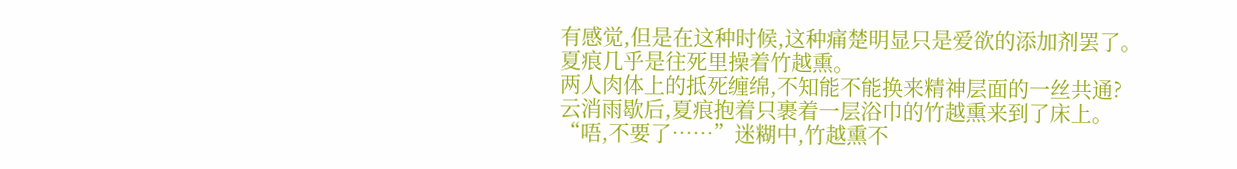有感觉,但是在这种时候,这种痛楚明显只是爱欲的添加剂罢了。
夏痕几乎是往死里操着竹越熏。
两人肉体上的抵死缠绵,不知能不能换来精神层面的一丝共通?
云消雨歇后,夏痕抱着只裹着一层浴巾的竹越熏来到了床上。
“唔,不要了……”迷糊中,竹越熏不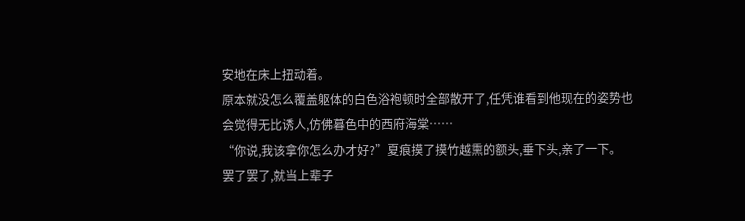安地在床上扭动着。
原本就没怎么覆盖躯体的白色浴袍顿时全部散开了,任凭谁看到他现在的姿势也会觉得无比诱人,仿佛暮色中的西府海棠……
“你说,我该拿你怎么办才好?”夏痕摸了摸竹越熏的额头,垂下头,亲了一下。
罢了罢了,就当上辈子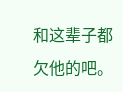和这辈子都欠他的吧。